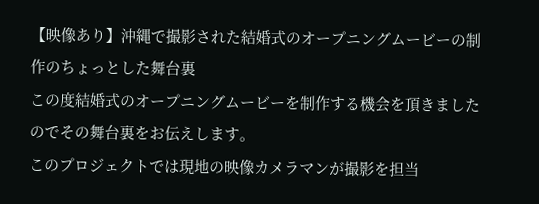【映像あり】沖縄で撮影された結婚式のオープニングムービーの制作のちょっとした舞台裏
この度結婚式のオープニングムービーを制作する機会を頂きましたのでその舞台裏をお伝えします。
このプロジェクトでは現地の映像カメラマンが撮影を担当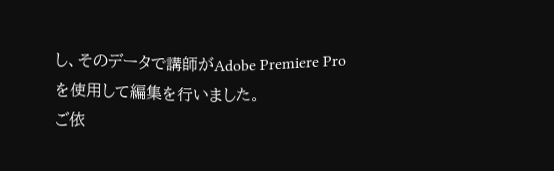し、そのデータで講師がAdobe Premiere Proを使用して編集を行いました。
ご依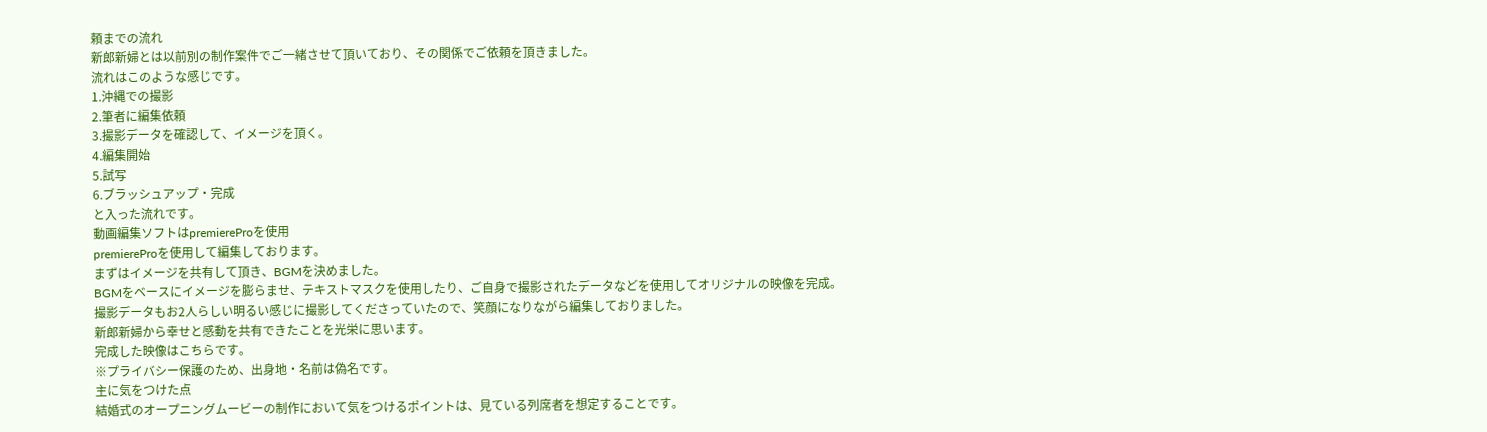頼までの流れ
新郎新婦とは以前別の制作案件でご一緒させて頂いており、その関係でご依頼を頂きました。
流れはこのような感じです。
1.沖縄での撮影
2.筆者に編集依頼
3.撮影データを確認して、イメージを頂く。
4.編集開始
5.試写
6.ブラッシュアップ・完成
と入った流れです。
動画編集ソフトはpremiereProを使用
premiereProを使用して編集しております。
まずはイメージを共有して頂き、BGMを決めました。
BGMをベースにイメージを膨らませ、テキストマスクを使用したり、ご自身で撮影されたデータなどを使用してオリジナルの映像を完成。
撮影データもお2人らしい明るい感じに撮影してくださっていたので、笑顔になりながら編集しておりました。
新郎新婦から幸せと感動を共有できたことを光栄に思います。
完成した映像はこちらです。
※プライバシー保護のため、出身地・名前は偽名です。
主に気をつけた点
結婚式のオープニングムービーの制作において気をつけるポイントは、見ている列席者を想定することです。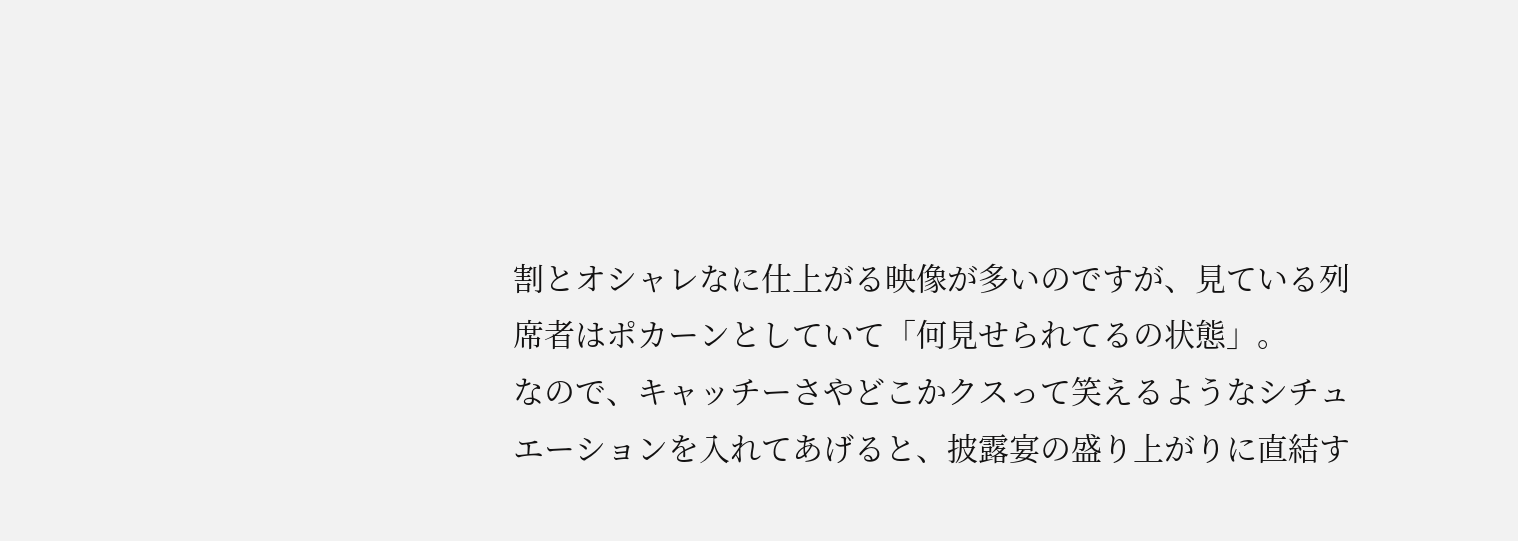割とオシャレなに仕上がる映像が多いのですが、見ている列席者はポカーンとしていて「何見せられてるの状態」。
なので、キャッチーさやどこかクスって笑えるようなシチュエーションを入れてあげると、披露宴の盛り上がりに直結す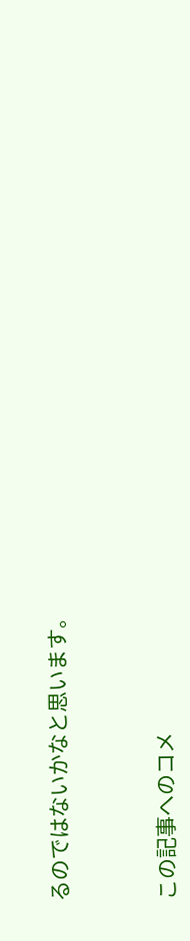るのではないかなと思います。


この記事へのコメ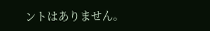ントはありません。